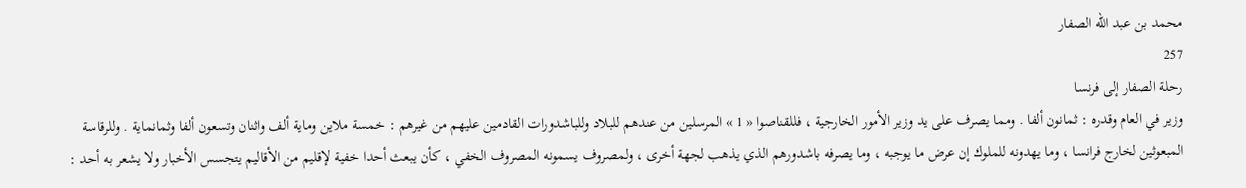محمد بن عبد الله الصفار
257
رحلة الصفار إلى فرنسا
وزير في العام وقدره : ثمانون ألفا . ومما يصرف على يد وزير الأمور الخارجية ، فللقناصوا « 1 » المرسلين من عندهم للبلاد وللباشدورات القادمين عليهم من غيرهم : خمسة ملاين وماية ألف واثنان وتسعون ألفا وثمانماية . وللرقاسة المبعوثين لخارج فرانسا ، وما يهدونه للملوك إن عرض ما يوجبه ، وما يصرفه باشدورهم الذي يذهب لجهة أخرى ، ولمصروف يسمونه المصروف الخفي ، كأن يبعث أحدا خفية لإقليم من الأقاليم يتجسس الأخبار ولا يشعر به أحد :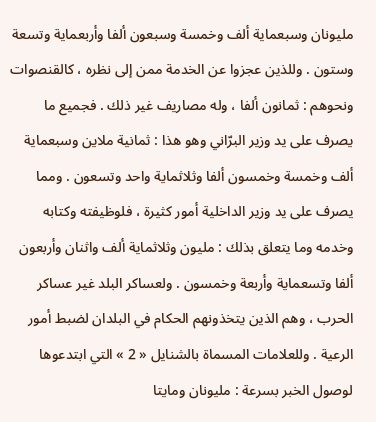مليونان وسبعماية ألف وخمسة وسبعون ألفا وأربعماية وتسعة وستون . وللذين عجزوا عن الخدمة ممن إلى نظره ، كالقنصوات ونحوهم : ثمانون ألفا ، وله مصاريف غير ذلك . فجميع ما يصرف على يد وزير البرّاني وهو هذا : ثمانية ملاين وسبعماية ألف وخمسة وخمسون ألفا وثلاثماية واحد وتسعون . ومما يصرف على يد وزير الداخلية أمور كثيرة ، فلوظيفته وكتابه وخدمه وما يتعلق بذلك : مليون وثلاثماية ألف واثنان وأربعون ألفا وتسعماية وأربعة وخمسون . ولعساكر البلد غير عساكر الحرب ، وهم الذين يتخذونهم الحكام في البلدان لضبط أمور الرعية . وللعلامات المسماة بالشنايل « 2 » التي ابتدعوها لوصول الخبر بسرعة : مليونان ومايتا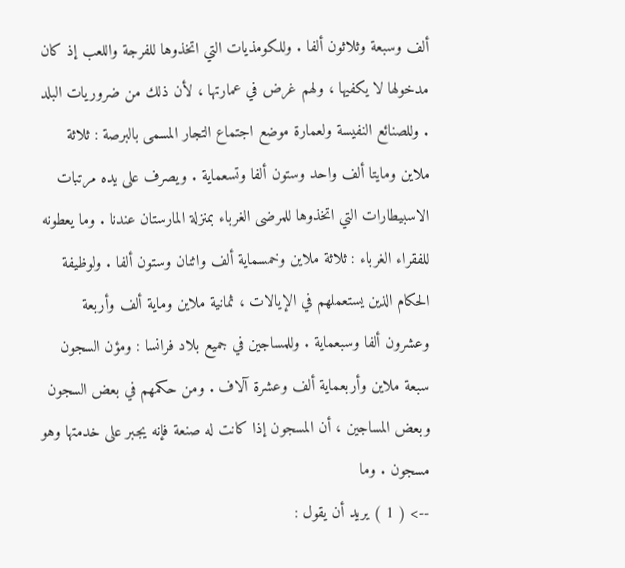ألف وسبعة وثلاثون ألفا . وللكومذيات التي اتخذوها للفرجة واللعب إذ كان مدخولها لا يكفيها ، ولهم غرض في عمارتها ، لأن ذلك من ضروريات البلد . وللصنائع النفيسة ولعمارة موضع اجتماع التجار المسمى بالبرصة : ثلاثة ملاين ومايتا ألف واحد وستون ألفا وتسعماية . ويصرف على يده مرتبات الاسبيطارات التي اتخذوها للمرضى الغرباء بمنزلة المارستان عندنا . وما يعطونه للفقراء الغرباء : ثلاثة ملاين وخمسماية ألف واثنان وستون ألفا . ولوظيفة الحكام الذين يستعملهم في الإيالات ، ثمانية ملاين وماية ألف وأربعة وعشرون ألفا وسبعماية . وللمساجين في جميع بلاد فرانسا : ومؤن السجون سبعة ملاين وأربعماية ألف وعشرة آلاف . ومن حكمهم في بعض السجون وبعض المساجين ، أن المسجون إذا كانت له صنعة فإنه يجبر على خدمتها وهو مسجون . وما
--> ( 1 ) يريد أن يقول :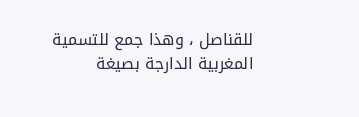للقناصل ، وهذا جمع للتسمية المغربية الدارجة بصيغة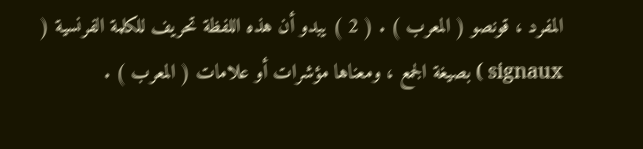المفرد ، قونصو ( المعرب ) . ( 2 ) يبدو أن هذه اللفظة تحريف للكلمة الفرنسية ( signaux ) بصيغة الجمع ، ومعناها مؤشرات أو علامات ( المعرب ) .